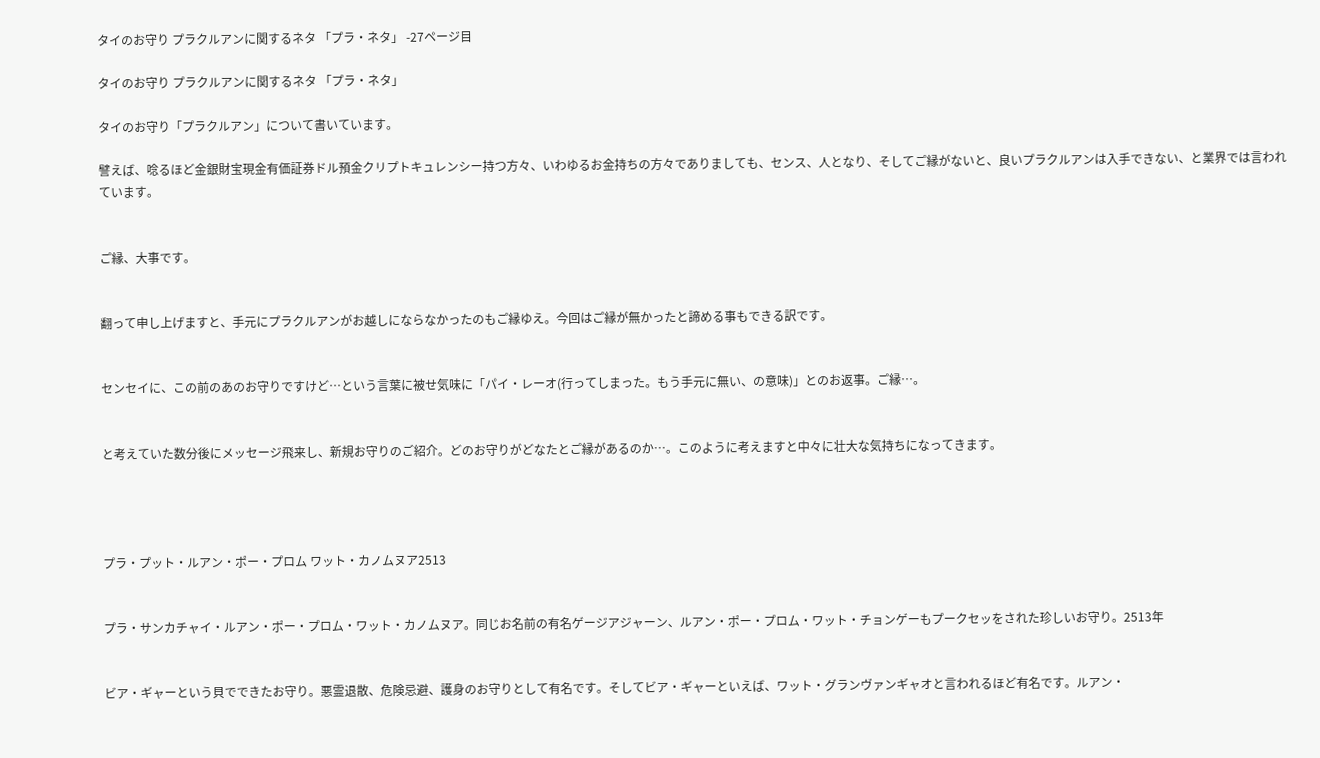タイのお守り プラクルアンに関するネタ 「プラ・ネタ」 -27ページ目

タイのお守り プラクルアンに関するネタ 「プラ・ネタ」

タイのお守り「プラクルアン」について書いています。

譬えば、唸るほど金銀財宝現金有価証券ドル預金クリプトキュレンシー持つ方々、いわゆるお金持ちの方々でありましても、センス、人となり、そしてこ゚縁がないと、良いプラクルアンは入手できない、と業界では言われています。


こ゚縁、大事です。


翻って申し上げますと、手元にプラクルアンがお越しにならなかったのもこ゚縁ゆえ。今回はこ゚縁が無かったと諦める事もできる訳です。


センセイに、この前のあのお守りですけど…という言葉に被せ気味に「パイ・レーオ(行ってしまった。もう手元に無い、の意味)」とのお返事。こ゚縁…。


と考えていた数分後にメッセージ飛来し、新規お守りのご紹介。どのお守りがどなたとこ゚縁があるのか…。このように考えますと中々に壮大な気持ちになってきます。




プラ・プット・ルアン・ポー・プロム ワット・カノムヌア2513


プラ・サンカチャイ・ルアン・ポー・プロム・ワット・カノムヌア。同じお名前の有名ゲージアジャーン、ルアン・ポー・プロム・ワット・チョンゲーもプークセッをされた珍しいお守り。2513年


ビア・ギャーという貝でできたお守り。悪霊退散、危険忌避、護身のお守りとして有名です。そしてビア・ギャーといえば、ワット・グランヴァンギャオと言われるほど有名です。ルアン・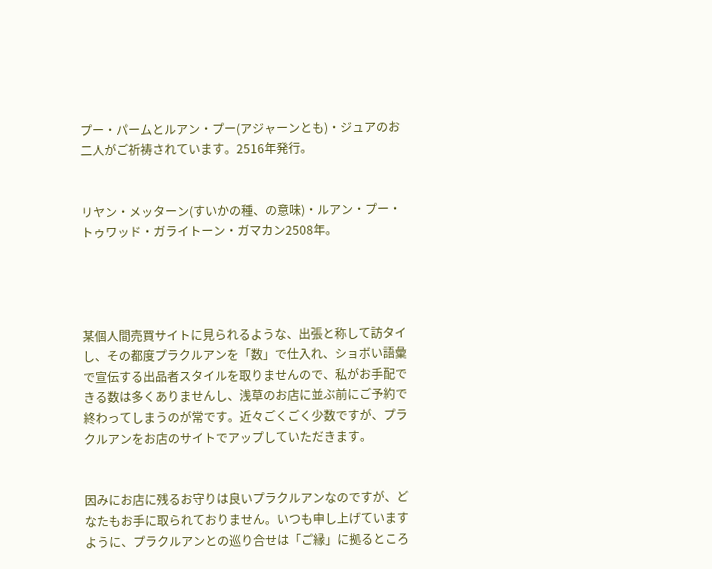プー・パームとルアン・プー(アジャーンとも)・ジュアのお二人がご祈祷されています。2516年発行。


リヤン・メッターン(すいかの種、の意味)・ルアン・プー・トゥワッド・ガライトーン・ガマカン2508年。




某個人間売買サイトに見られるような、出張と称して訪タイし、その都度プラクルアンを「数」で仕入れ、ショボい語彙で宣伝する出品者スタイルを取りませんので、私がお手配できる数は多くありませんし、浅草のお店に並ぶ前にご予約で終わってしまうのが常です。近々ごくごく少数ですが、プラクルアンをお店のサイトでアップしていただきます。


因みにお店に残るお守りは良いプラクルアンなのですが、どなたもお手に取られておりません。いつも申し上げていますように、プラクルアンとの巡り合せは「こ゚縁」に拠るところ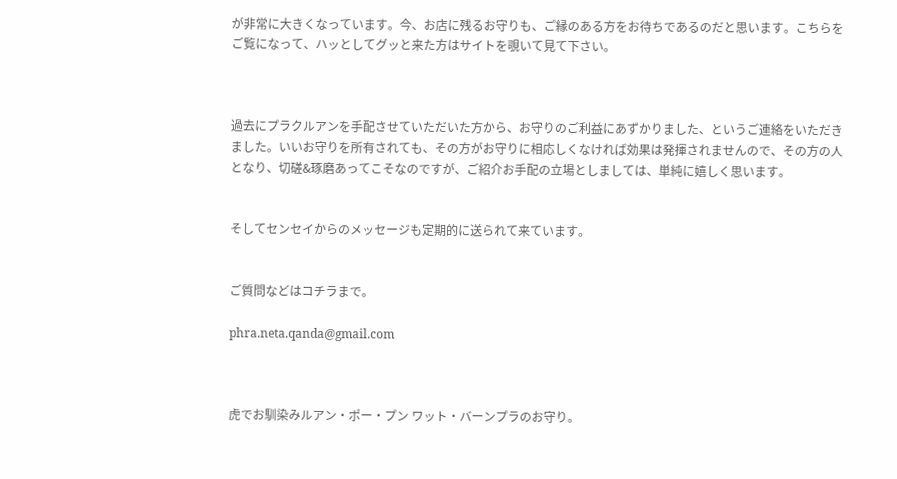が非常に大きくなっています。今、お店に残るお守りも、こ゚縁のある方をお待ちであるのだと思います。こちらをご覧になって、ハッとしてグッと来た方はサイトを覗いて見て下さい。



過去にプラクルアンを手配させていただいた方から、お守りのご利益にあずかりました、というご連絡をいただきました。いいお守りを所有されても、その方がお守りに相応しくなければ効果は発揮されませんので、その方の人となり、切磋&琢磨あってこそなのですが、ご紹介お手配の立場としましては、単純に嬉しく思います。


そしてセンセイからのメッセージも定期的に送られて来ています。


ご質問などはコチラまで。

phra.neta.qanda@gmail.com



虎でお馴染みルアン・ポー・プン ワット・バーンプラのお守り。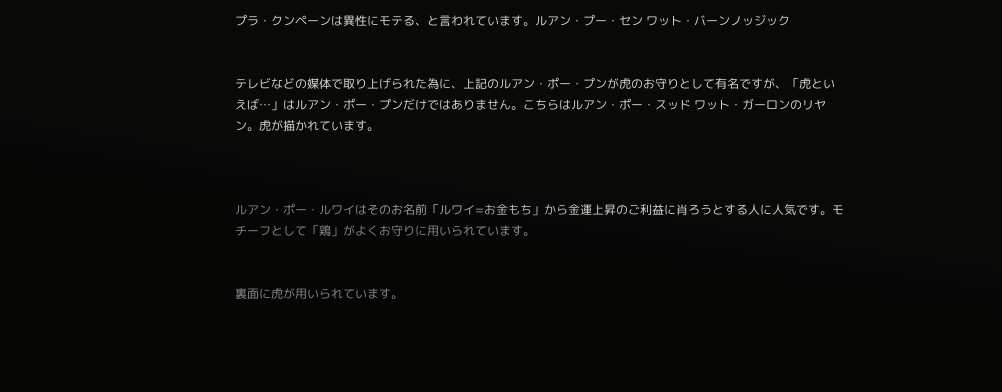プラ・クンペーンは異性にモテる、と言われています。ルアン・プー・セン ワット・バーンノッジック


テレビなどの媒体で取り上げられた為に、上記のルアン・ポー・プンが虎のお守りとして有名ですが、「虎といえば…」はルアン・ポー・プンだけではありません。こちらはルアン・ポー・スッド ワット・ガーロンのリヤン。虎が描かれています。



ルアン・ポー・ルワイはそのお名前「ルワイ=お金もち」から金運上昇のご利益に肖ろうとする人に人気です。モチーフとして「鶏」がよくお守りに用いられています。


裏面に虎が用いられています。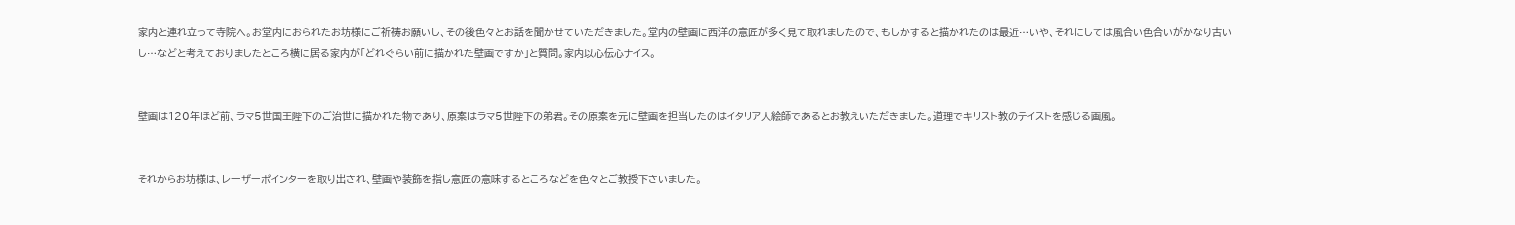家内と連れ立って寺院へ。お堂内におられたお坊様にご祈祷お願いし、その後色々とお話を聞かせていただきました。堂内の壁画に西洋の意匠が多く見て取れましたので、もしかすると描かれたのは最近…いや、それにしては風合い色合いがかなり古いし…などと考えておりましたところ横に居る家内が「どれぐらい前に描かれた壁画ですか」と質問。家内以心伝心ナイス。


壁画は120年ほど前、ラマ5世国王陛下のご治世に描かれた物であり、原案はラマ5世陛下の弟君。その原案を元に壁画を担当したのはイタリア人絵師であるとお教えいただきました。道理でキリスト教のテイストを感じる画風。


それからお坊様は、レーザーポインターを取り出され、壁画や装飾を指し意匠の意味するところなどを色々とご教授下さいました。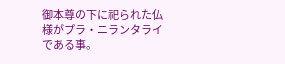御本尊の下に祀られた仏様がプラ・ニランタライである事。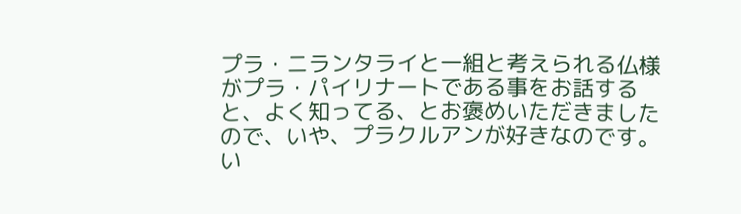プラ・ニランタライと一組と考えられる仏様がプラ・パイリナートである事をお話すると、よく知ってる、とお褒めいただきましたので、いや、プラクルアンが好きなのです。い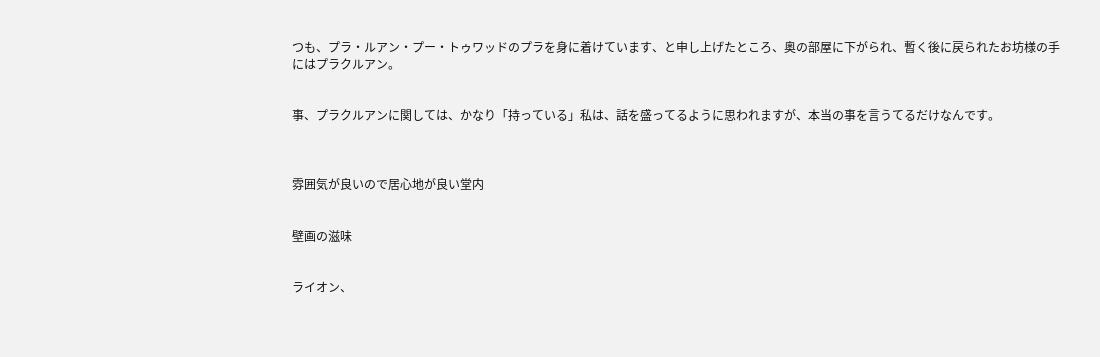つも、プラ・ルアン・プー・トゥワッドのプラを身に着けています、と申し上げたところ、奥の部屋に下がられ、暫く後に戻られたお坊様の手にはプラクルアン。


事、プラクルアンに関しては、かなり「持っている」私は、話を盛ってるように思われますが、本当の事を言うてるだけなんです。



雰囲気が良いので居心地が良い堂内


壁画の滋味


ライオン、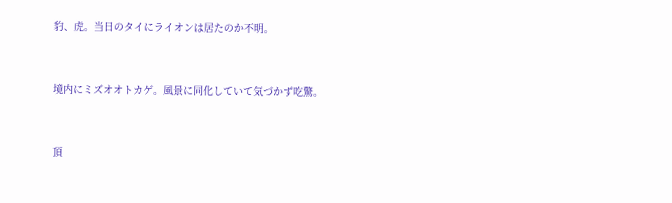豹、虎。当日のタイにライオンは居たのか不明。


境内にミズオオトカゲ。風景に同化していて気づかず吃驚。


頂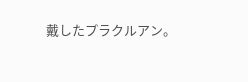戴したプラクルアン。